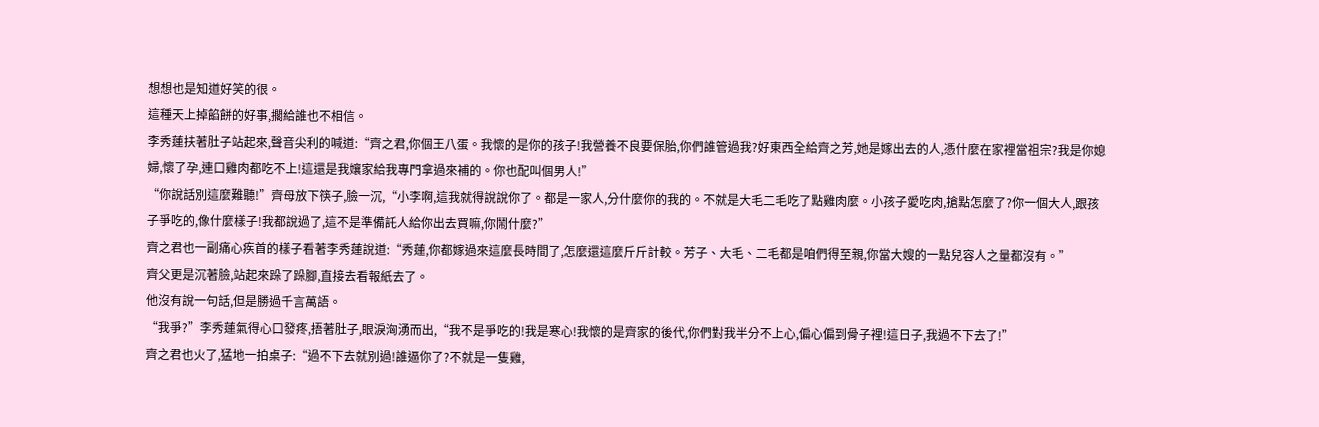想想也是知道好笑的很。
這種天上掉餡餅的好事,擱給誰也不相信。
李秀蓮扶著肚子站起來,聲音尖利的喊道:“齊之君,你個王八蛋。我懷的是你的孩子!我營養不良要保胎,你們誰管過我?好東西全給齊之芳,她是嫁出去的人,憑什麼在家裡當祖宗?我是你媳婦,懷了孕,連口雞肉都吃不上!這還是我孃家給我專門拿過來補的。你也配叫個男人!”
“你說話別這麼難聽!”齊母放下筷子,臉一沉,“小李啊,這我就得說說你了。都是一家人,分什麼你的我的。不就是大毛二毛吃了點雞肉麼。小孩子愛吃肉,搶點怎麼了?你一個大人,跟孩子爭吃的,像什麼樣子!我都說過了,這不是準備託人給你出去買嘛,你鬧什麼?”
齊之君也一副痛心疾首的樣子看著李秀蓮說道:“秀蓮,你都嫁過來這麼長時間了,怎麼還這麼斤斤計較。芳子、大毛、二毛都是咱們得至親,你當大嫂的一點兒容人之量都沒有。”
齊父更是沉著臉,站起來跺了跺腳,直接去看報紙去了。
他沒有說一句話,但是勝過千言萬語。
“我爭?”李秀蓮氣得心口發疼,捂著肚子,眼淚洶湧而出,“我不是爭吃的!我是寒心!我懷的是齊家的後代,你們對我半分不上心,偏心偏到骨子裡!這日子,我過不下去了!”
齊之君也火了,猛地一拍桌子:“過不下去就別過!誰逼你了?不就是一隻雞,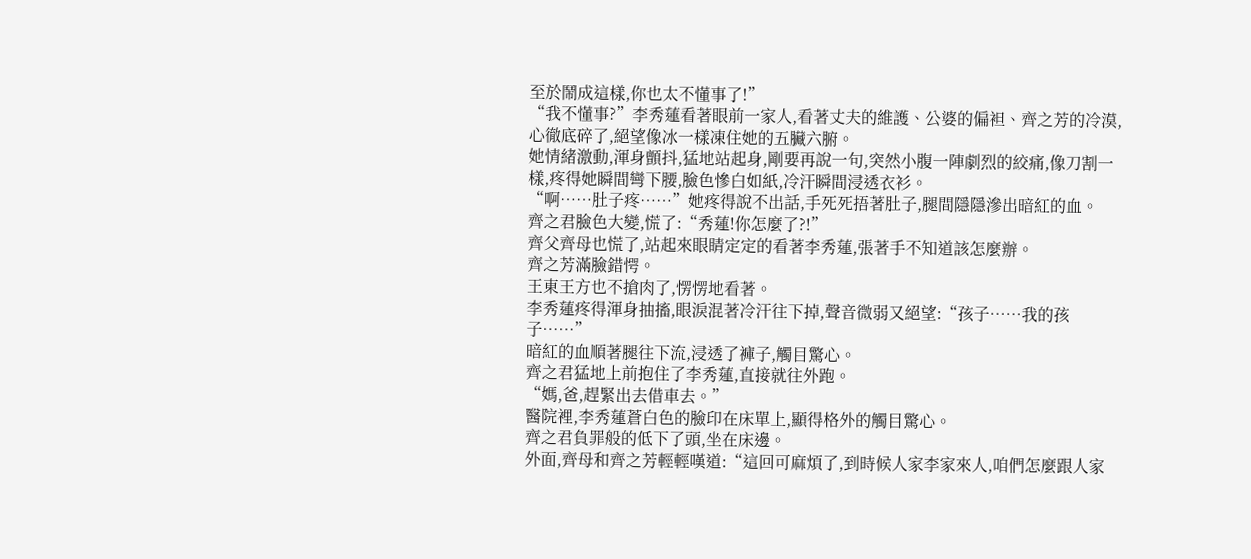至於鬧成這樣,你也太不懂事了!”
“我不懂事?”李秀蓮看著眼前一家人,看著丈夫的維護、公婆的偏袒、齊之芳的冷漠,心徹底碎了,絕望像冰一樣凍住她的五臟六腑。
她情緒激動,渾身顫抖,猛地站起身,剛要再說一句,突然小腹一陣劇烈的絞痛,像刀割一樣,疼得她瞬間彎下腰,臉色慘白如紙,冷汗瞬間浸透衣衫。
“啊……肚子疼……”她疼得說不出話,手死死捂著肚子,腿間隱隱滲出暗紅的血。
齊之君臉色大變,慌了:“秀蓮!你怎麼了?!”
齊父齊母也慌了,站起來眼睛定定的看著李秀蓮,張著手不知道該怎麼辦。
齊之芳滿臉錯愕。
王東王方也不搶肉了,愣愣地看著。
李秀蓮疼得渾身抽搐,眼淚混著冷汗往下掉,聲音微弱又絕望:“孩子……我的孩子……”
暗紅的血順著腿往下流,浸透了褲子,觸目驚心。
齊之君猛地上前抱住了李秀蓮,直接就往外跑。
“媽,爸,趕緊出去借車去。”
醫院裡,李秀蓮蒼白色的臉印在床單上,顯得格外的觸目驚心。
齊之君負罪般的低下了頭,坐在床邊。
外面,齊母和齊之芳輕輕嘆道:“這回可麻煩了,到時候人家李家來人,咱們怎麼跟人家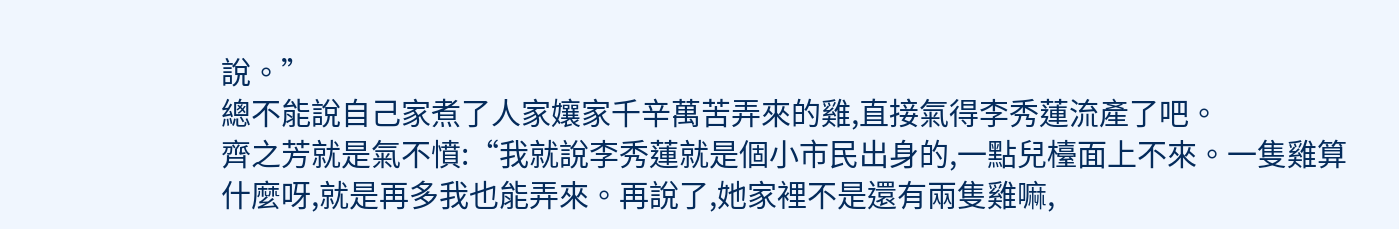說。”
總不能說自己家煮了人家孃家千辛萬苦弄來的雞,直接氣得李秀蓮流產了吧。
齊之芳就是氣不憤:“我就說李秀蓮就是個小市民出身的,一點兒檯面上不來。一隻雞算什麼呀,就是再多我也能弄來。再說了,她家裡不是還有兩隻雞嘛,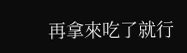再拿來吃了就行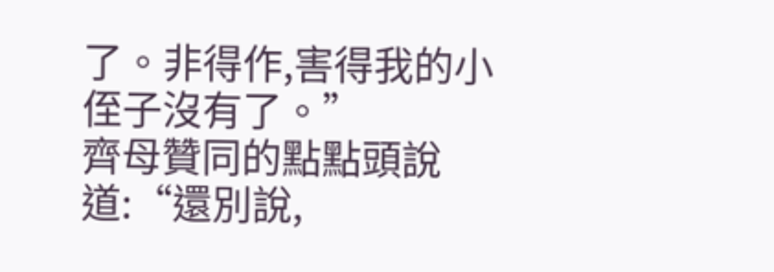了。非得作,害得我的小侄子沒有了。”
齊母贊同的點點頭說道:“還別說,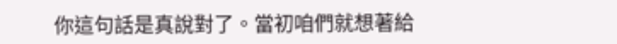你這句話是真說對了。當初咱們就想著給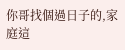你哥找個過日子的,家庭這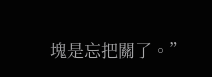塊是忘把關了。”